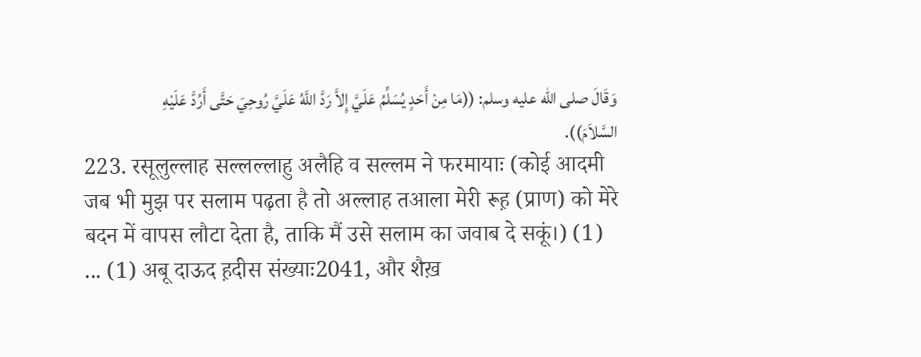وَقَالَ صلى الله عليه وسلم: ((مَا مِنْ أَحَدٍ يُسَلِّمُ عَلَيَّ إِلاَّ رَدَّ اللَّهُ عَلَيَّ رُوحِيَ حَتَّى أَرُدَّ عَلَيْهِ السَّلاَمَ)).
223. रसूलुल्लाह सल्लल्लाहु अलैहि व सल्लम ने फरमायाः (कोई आदमी जब भी मुझ पर सलाम पढ़ता है तो अल्लाह तआला मेरी रूह़ (प्राण) को मेरे बदन में वापस लौटा देता है, ताकि मैं उसे सलाम का जवाब दे सकूं।) (1) ... (1) अबू दाऊद ह़दीस संख्याः2041, और शैख़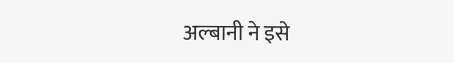अल्बानी ने इसे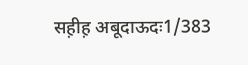सह़ीह़ अबूदाऊदः1/383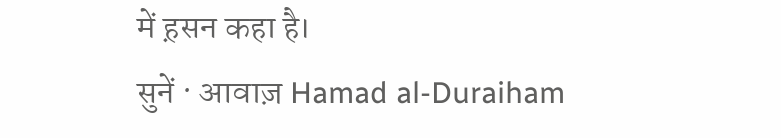में ह़सन कहा है।
सुनें · आवाज़ Hamad al-Duraiham